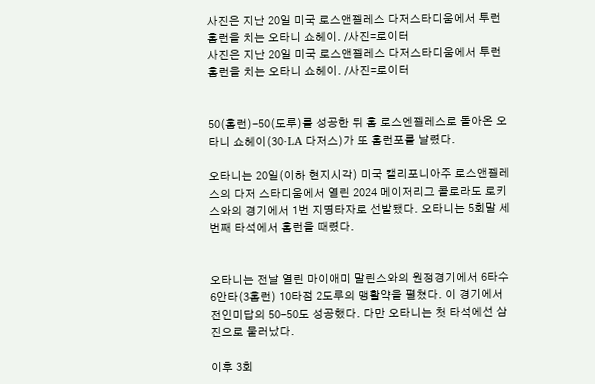사진은 지난 20일 미국 로스앤젤레스 다저스타디움에서 투런 홈런을 치는 오타니 쇼헤이. /사진=로이터
사진은 지난 20일 미국 로스앤젤레스 다저스타디움에서 투런 홈런을 치는 오타니 쇼헤이. /사진=로이터


50(홈런)-50(도루)를 성공한 뒤 홈 로스엔젤레스로 돌아온 오타니 쇼헤이(30·LA 다저스)가 또 홈런포를 날렸다.

오타니는 20일(이하 현지시각) 미국 캘리포니아주 로스앤젤레스의 다저 스타디움에서 열린 2024 메이저리그 콜로라도 로키스와의 경기에서 1번 지명타자로 선발됐다. 오타니는 5회말 세 번째 타석에서 홈런을 때렸다.


오타니는 전날 열린 마이애미 말린스와의 원정경기에서 6타수 6안타(3홈런) 10타점 2도루의 맹활약을 펼쳤다. 이 경기에서 전인미답의 50-50도 성공했다. 다만 오타니는 첫 타석에선 삼진으로 물러났다.

이후 3회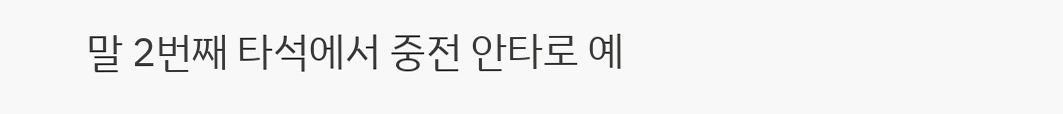말 2번째 타석에서 중전 안타로 예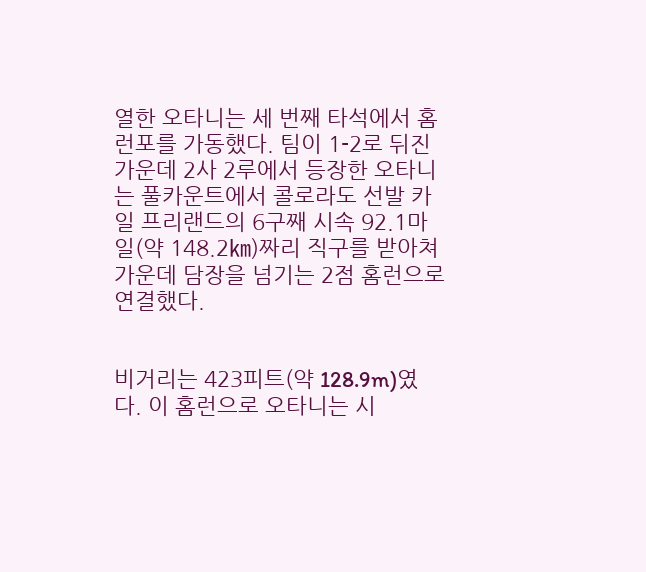열한 오타니는 세 번째 타석에서 홈런포를 가동했다. 팀이 1-2로 뒤진 가운데 2사 2루에서 등장한 오타니는 풀카운트에서 콜로라도 선발 카일 프리랜드의 6구째 시속 92.1마일(약 148.2㎞)짜리 직구를 받아쳐 가운데 담장을 넘기는 2점 홈런으로 연결했다.


비거리는 423피트(약 128.9m)였다. 이 홈런으로 오타니는 시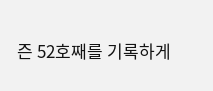즌 52호째를 기록하게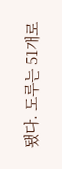됐다. 도루는 51개로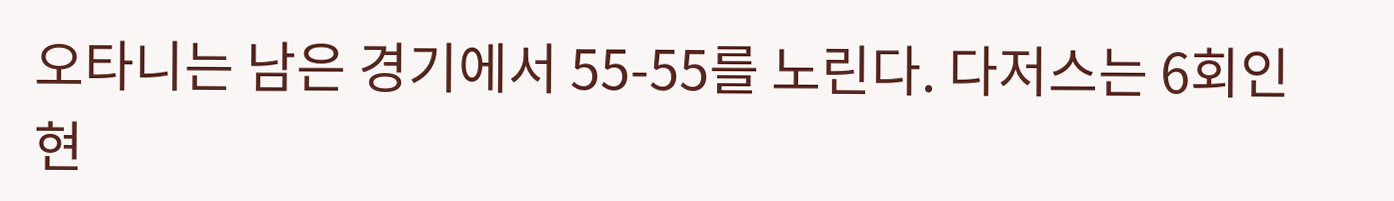오타니는 남은 경기에서 55-55를 노린다. 다저스는 6회인 현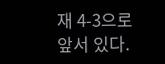재 4-3으로 앞서 있다.